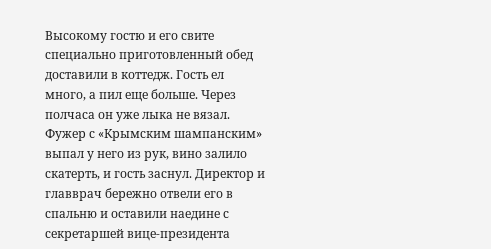Высокому гостю и его свите специально приготовленный обед доставили в коттедж. Гость ел много, а пил еще больше. Через полчаса он уже лыка не вязал. Фужер с «Крымским шампанским» выпал у него из рук, вино залило скатерть, и гость заснул. Директор и главврач бережно отвели его в спальню и оставили наедине с секретаршей вице-президента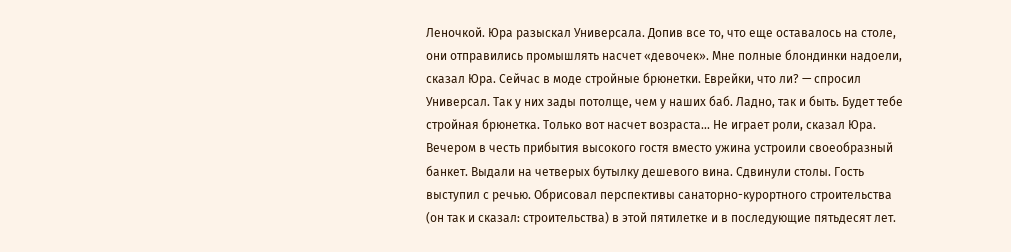Леночкой. Юра разыскал Универсала. Допив все то, что еще оставалось на столе, они отправились промышлять наcчет «девочек». Мне полные блондинки надоели, сказал Юра. Сейчас в моде стройные брюнетки. Еврейки, что ли? — спросил Универсал. Так у них зады потолще, чем у наших баб. Ладно, так и быть. Будет тебе стройная брюнетка. Только вот насчет возраста... Не играет роли, сказал Юра.
Вечером в честь прибытия высокого гостя вместо ужина устроили своеобразный банкет. Выдали на четверых бутылку дешевого вина. Сдвинули столы. Гость выступил с речью. Обрисовал перспективы санаторно-курортного строительства (он так и сказал: строительства) в этой пятилетке и в последующие пятьдесят лет.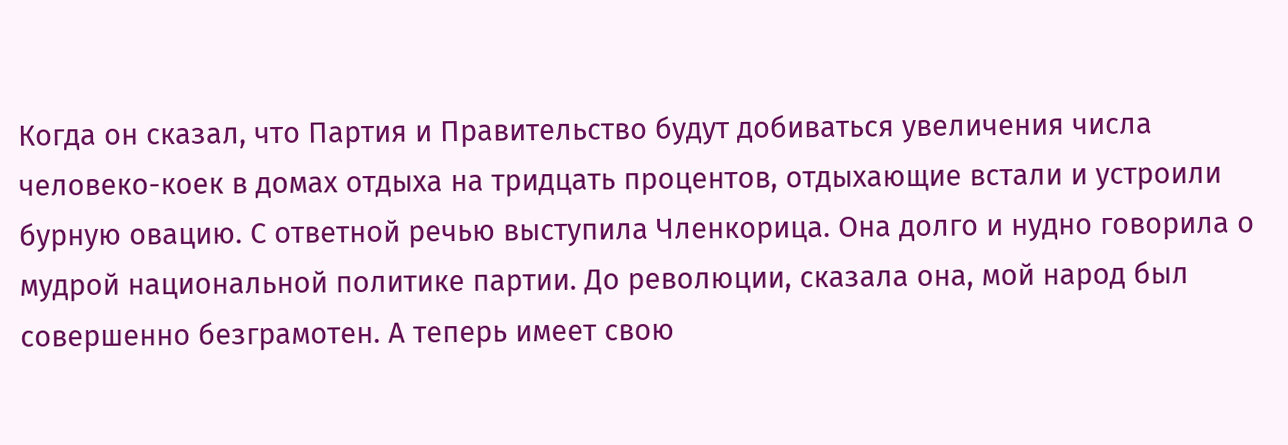Когда он сказал, что Партия и Правительство будут добиваться увеличения числа человеко-коек в домах отдыха на тридцать процентов, отдыхающие встали и устроили бурную овацию. С ответной речью выступила Членкорица. Она долго и нудно говорила о мудрой национальной политике партии. До революции, сказала она, мой народ был совершенно безграмотен. А теперь имеет свою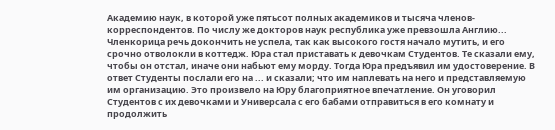Академию наук, в которой уже пятьсот полных академиков и тысяча членов-корреспондентов. По числу же докторов наук республика уже превзошла Англию... Членкорица речь докончить не успела, так как высокого гостя начало мутить, и его срочно отволокли в коттедж. Юра стал приставать к девочкам Студентов. Те сказали ему, чтобы он отстал, иначе они набьют ему морду. Тогда Юра предъявил им удостоверение. В ответ Студенты послали его на ... и сказали; что им наплевать на него и представляемую им организацию. Это произвело на Юру благоприятное впечатление. Он уговорил Студентов с их девочками и Универсала с его бабами отправиться в его комнату и продолжить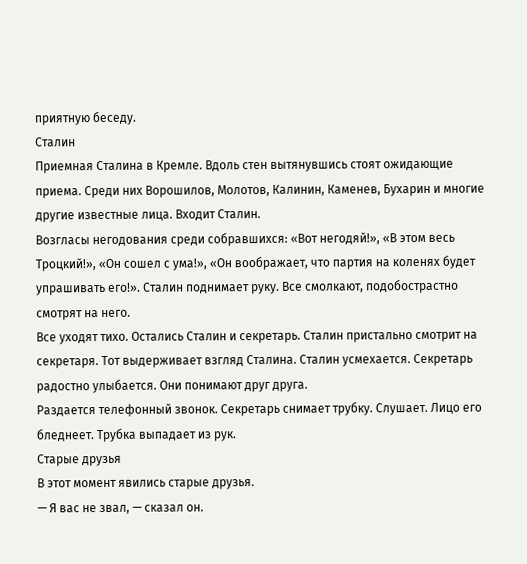приятную беседу.
Сталин
Приемная Сталина в Кремле. Вдоль стен вытянувшись стоят ожидающие приема. Среди них Ворошилов, Молотов, Калинин, Каменев, Бухарин и многие другие известные лица. Входит Сталин.
Возгласы негодования среди собравшихся: «Вот негодяй!», «В этом весь Троцкий!», «Он сошел с ума!», «Он воображает, что партия на коленях будет упрашивать его!». Сталин поднимает руку. Все смолкают, подобострастно смотрят на него.
Все уходят тихо. Остались Сталин и секретарь. Сталин пристально смотрит на секретаря. Тот выдерживает взгляд Сталина. Сталин усмехается. Секретарь радостно улыбается. Они понимают друг друга.
Раздается телефонный звонок. Секретарь снимает трубку. Слушает. Лицо его бледнеет. Трубка выпадает из рук.
Старые друзья
В этот момент явились старые друзья.
— Я вас не звал, — сказал он.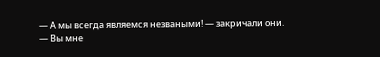— А мы всегда являемся незваными! — закричали они.
— Вы мне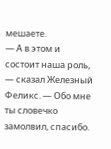мешаете.
— А в этом и состоит наша роль, — сказал Железный Феликс. — Обо мне ты словечко замолвил, спасибо.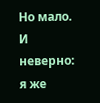Но мало. И неверно: я же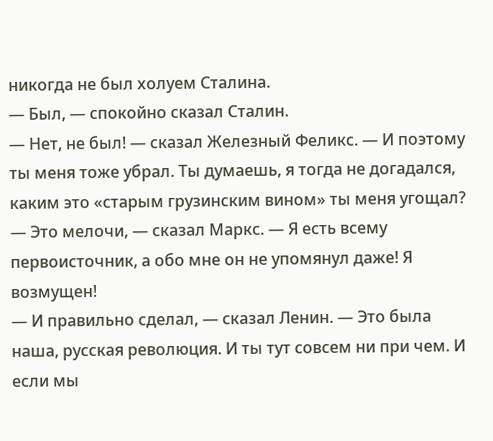никогда не был холуем Сталина.
— Был, — спокойно сказал Сталин.
— Нет, не был! — сказал Железный Феликс. — И поэтому ты меня тоже убрал. Ты думаешь, я тогда не догадался, каким это «старым грузинским вином» ты меня угощал?
— Это мелочи, — сказал Маркс. — Я есть всему первоисточник, а обо мне он не упомянул даже! Я возмущен!
— И правильно сделал, — сказал Ленин. — Это была наша, русская революция. И ты тут совсем ни при чем. И если мы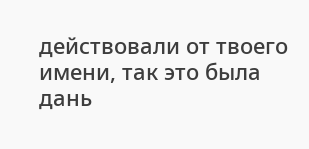действовали от твоего имени, так это была дань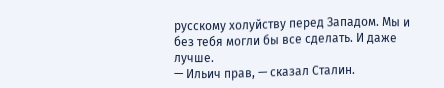русскому холуйству перед Западом. Мы и без тебя могли бы все сделать. И даже лучше.
— Ильич прав, — сказал Сталин.